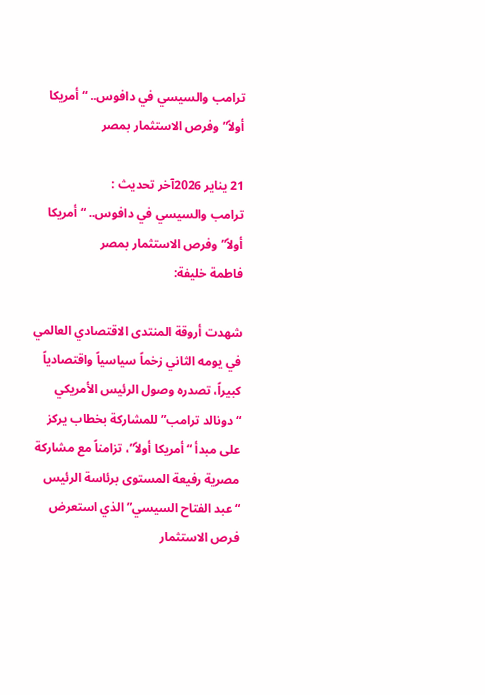ترامب والسيسي في دافوس.. “أمريكا أولاً” وفرص الاستثمار بمصر

21 يناير 2026آخر تحديث :
ترامب والسيسي في دافوس.. “أمريكا أولاً” وفرص الاستثمار بمصر
فاطمة خليفة:

شهدت أروقة المنتدى الاقتصادي العالمي في يومه الثاني زخماً سياسياً واقتصادياً كبيراً، تصدره وصول الرئيس الأمريكي “دونالد ترامب” للمشاركة بخطاب يركز على مبدأ “أمريكا أولاً”، تزامناً مع مشاركة مصرية رفيعة المستوى برئاسة الرئيس “عبد الفتاح السيسي” الذي استعرض فرص الاستثمار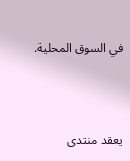في السوق المحلية.



يعقد منتدى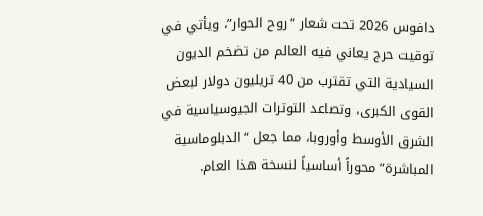دافوس 2026 تحت شعار “روح الحوار”، ويأتي في توقيت حرج يعاني فيه العالم من تضخم الديون السيادية التي تقترب من 40 تريليون دولار لبعض القوى الكبرى، وتصاعد التوترات الجيوسياسية في الشرق الأوسط وأوروبا، مما جعل “الدبلوماسية المباشرة” محوراً أساسياً لنسخة هذا العام.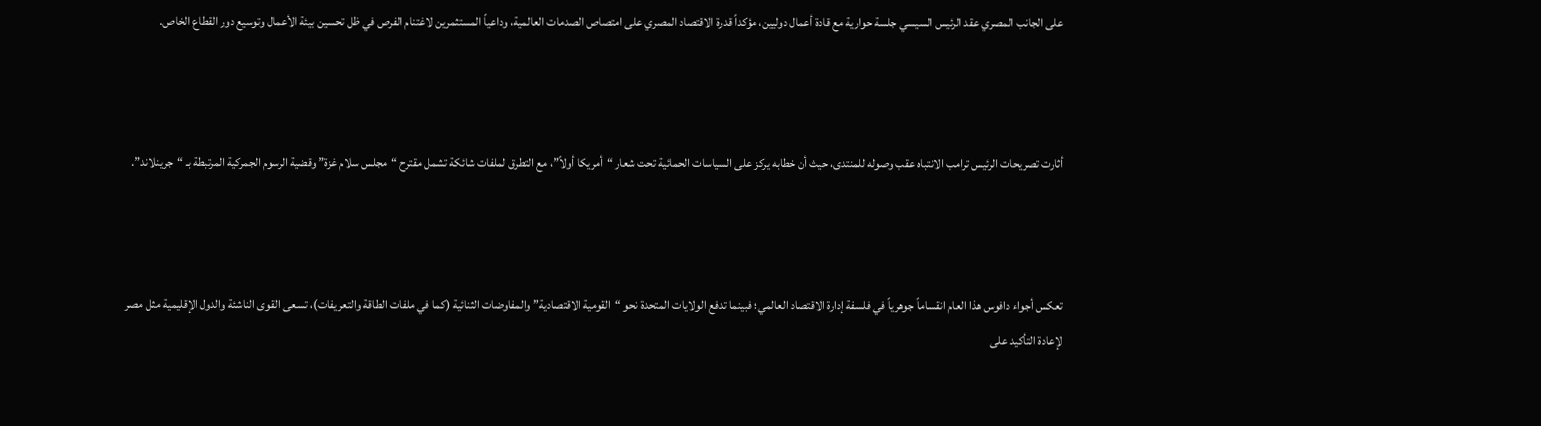على الجانب المصري عقد الرئيس السيسي جلسة حوارية مع قادة أعمال دوليين، مؤكداً قدرة الاقتصاد المصري على امتصاص الصدمات العالمية، وداعياً المستثمرين لاغتنام الفرص في ظل تحسين بيئة الأعمال وتوسيع دور القطاع الخاص.



أثارت تصريحات الرئيس ترامب الانتباه عقب وصوله للمنتدى، حيث أن خطابه يركز على السياسات الحمائية تحت شعار “أمريكا أولاً”، مع التطرق لملفات شائكة تشمل مقترح “مجلس سلام غزة” وقضية الرسوم الجمركية المرتبطة بـ “جرينلاند”.



تعكس أجواء دافوس هذا العام انقساماً جوهرياً في فلسفة إدارة الاقتصاد العالمي؛ فبينما تدفع الولايات المتحدة نحو “القومية الاقتصادية” والمفاوضات الثنائية (كما في ملفات الطاقة والتعريفات)، تسعى القوى الناشئة والدول الإقليمية مثل مصر لإعادة التأكيد على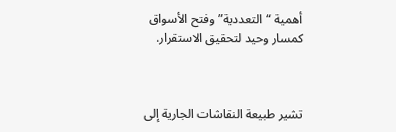أهمية “التعددية” وفتح الأسواق كمسار وحيد لتحقيق الاستقرار.



تشير طبيعة النقاشات الجارية إلى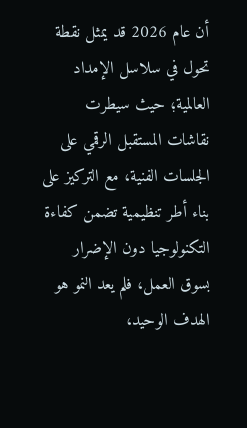أن عام 2026 قد يمثل نقطة تحول في سلاسل الإمداد العالمية؛ حيث سيطرت نقاشات المستقبل الرقمي على الجلسات الفنية، مع التركيز على بناء أطر تنظيمية تضمن كفاءة التكنولوجيا دون الإضرار بسوق العمل، فلم يعد النمو هو الهدف الوحيد،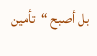بل أصبح “تأمين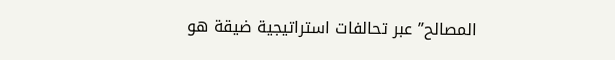المصالح” عبر تحالفات استراتيجية ضيقة هو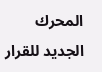المحرك الجديد للقرار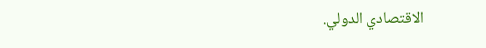الاقتصادي الدولي.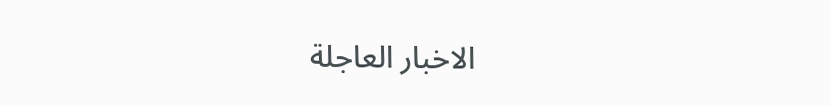الاخبار العاجلة